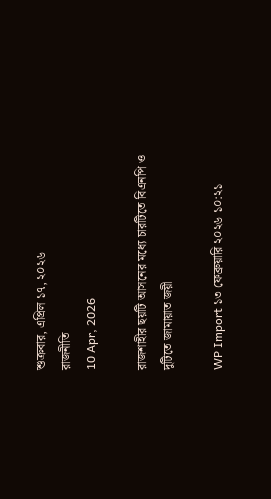শুক্রবার, এপ্রিল ১৭, ২০২৬
রাজনীতি
10 Apr, 2026

রাজশাহীর ছয়টি আসনের মধ্যে চারটিতে বিএনপি ও দুটিতে জামায়াত জয়ী

WP Import ১৩ ফেব্রুয়ারি ২০২৬ ১০:২১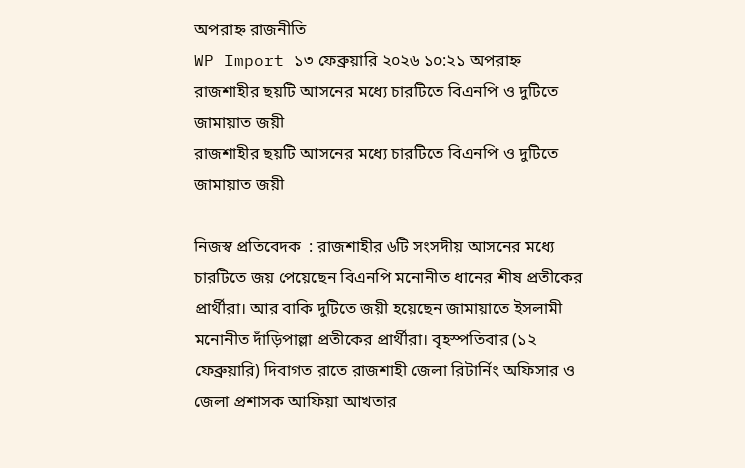অপরাহ্ন রাজনীতি
WP Import ১৩ ফেব্রুয়ারি ২০২৬ ১০:২১ অপরাহ্ন
রাজশাহীর ছয়টি আসনের মধ্যে চারটিতে বিএনপি ও দুটিতে জামায়াত জয়ী
রাজশাহীর ছয়টি আসনের মধ্যে চারটিতে বিএনপি ও দুটিতে জামায়াত জয়ী

নিজস্ব প্রতিবেদক  : রাজশাহীর ৬টি সংসদীয় আসনের মধ্যে চারটিতে জয় পেয়েছেন বিএনপি মনোনীত ধানের শীষ প্রতীকের প্রার্থীরা। আর বাকি দুটিতে জয়ী হয়েছেন জামায়াতে ইসলামী মনোনীত দাঁড়িপাল্লা প্রতীকের প্রার্থীরা। বৃহস্পতিবার (১২ ফেব্রুয়ারি) দিবাগত রাতে রাজশাহী জেলা রিটার্নিং অফিসার ও জেলা প্রশাসক আফিয়া আখতার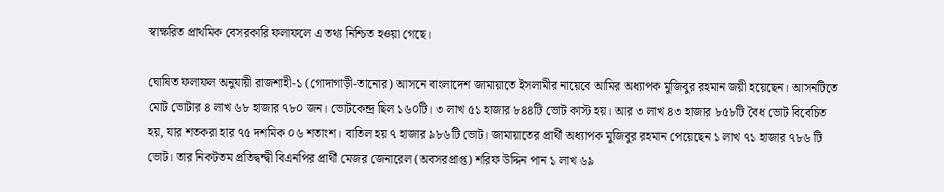স্বাক্ষরিত প্রাথমিক বেসরকারি ফলাফলে এ তথ্য নিশ্চিত হওয়া গেছে।

ঘোষিত ফলাফল অনুযায়ী রাজশাহী-১ (গোদাগাড়ী-তানোর) আসনে বাংলাদেশ জামায়াতে ইসলামীর নায়েবে আমির অধ্যাপক মুজিবুর রহমান জয়ী হয়েছেন। আসনটিতে মোট ভোটার ৪ লাখ ৬৮ হাজার ৭৮০ জন। ভোটকেন্দ্র ছিল ১৬০টি। ৩ লাখ ৫১ হাজার ৮৪৪টি ভোট কাস্ট হয়। আর ৩ লাখ ৪৩ হাজার ৮৫৮টি বৈধ ভোট বিবেচিত হয়, যার শতকরা হার ৭৫ দশমিক ০৬ শতাংশ। বাতিল হয় ৭ হাজার ৯৮৬টি ভোট। জামায়াতের প্রার্থী অধ্যাপক মুজিবুর রহমান পেয়েছেন ১ লাখ ৭১ হাজার ৭৮৬ টি ভোট। তার নিকটতম প্রতিদ্বন্দ্বী বিএনপির প্রার্থী মেজর জেনারেল (অবসরপ্রাপ্ত) শরিফ উদ্দিন পান ১ লাখ ৬৯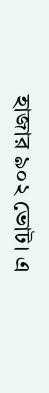হাজার ৯০২ ভোট। এ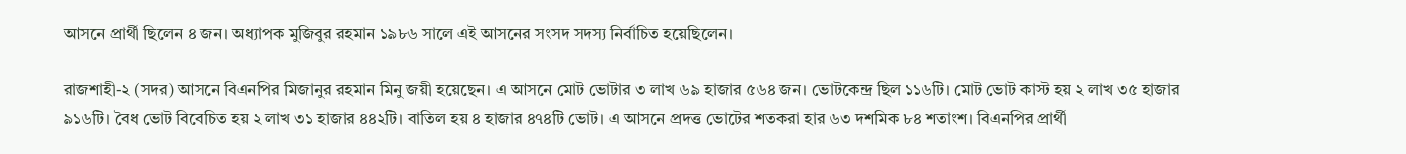আসনে প্রার্থী ছিলেন ৪ জন। অধ্যাপক মুজিবুর রহমান ১৯৮৬ সালে এই আসনের সংসদ সদস্য নির্বাচিত হয়েছিলেন।

রাজশাহী-২ (সদর) আসনে বিএনপির মিজানুর রহমান মিনু জয়ী হয়েছেন। এ আসনে মোট ভোটার ৩ লাখ ৬৯ হাজার ৫৬৪ জন। ভোটকেন্দ্র ছিল ১১৬টি। মোট ভোট কাস্ট হয় ২ লাখ ৩৫ হাজার ৯১৬টি। বৈধ ভোট বিবেচিত হয় ২ লাখ ৩১ হাজার ৪৪২টি। বাতিল হয় ৪ হাজার ৪৭৪টি ভোট। এ আসনে প্রদত্ত ভোটের শতকরা হার ৬৩ দশমিক ৮৪ শতাংশ। বিএনপির প্রার্থী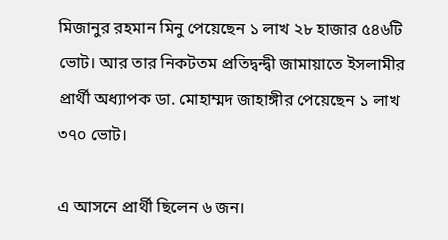মিজানুর রহমান মিনু পেয়েছেন ১ লাখ ২৮ হাজার ৫৪৬টি ভোট। আর তার নিকটতম প্রতিদ্বন্দ্বী জামায়াতে ইসলামীর প্রার্থী অধ্যাপক ডা. মোহাম্মদ জাহাঙ্গীর পেয়েছেন ১ লাখ ৩৭০ ভোট।

এ আসনে প্রার্থী ছিলেন ৬ জন।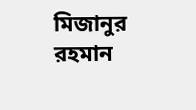মিজানুর রহমান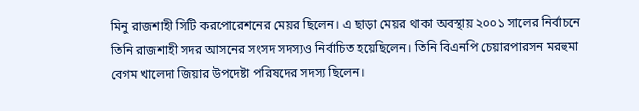মিনু রাজশাহী সিটি করপোরেশনের মেয়র ছিলেন। এ ছাড়া মেয়র থাকা অবস্থায় ২০০১ সালের নির্বাচনে তিনি রাজশাহী সদর আসনের সংসদ সদস্যও নির্বাচিত হয়েছিলেন। তিনি বিএনপি চেয়ারপারসন মরহুমা বেগম খালেদা জিয়ার উপদেষ্টা পরিষদের সদস্য ছিলেন।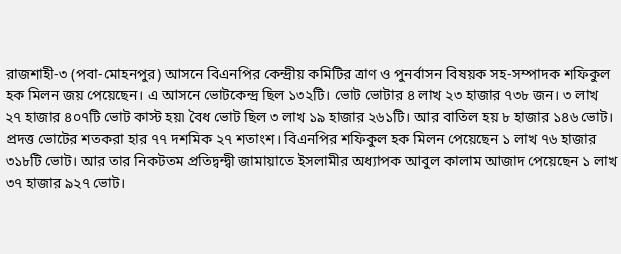রাজশাহী-৩ (পবা-মোহনপুর) আসনে বিএনপির কেন্দ্রীয় কমিটির ত্রাণ ও পুনর্বাসন বিষয়ক সহ-সম্পাদক শফিকুল হক মিলন জয় পেয়েছেন। এ আসনে ভোটকেন্দ্র ছিল ১৩২টি। ভোট ভোটার ৪ লাখ ২৩ হাজার ৭৩৮ জন। ৩ লাখ ২৭ হাজার ৪০৭টি ভোট কাস্ট হয়৷ বৈধ ভোট ছিল ৩ লাখ ১৯ হাজার ২৬১টি। আর বাতিল হয় ৮ হাজার ১৪৬ ভোট। প্রদত্ত ভোটের শতকরা হার ৭৭ দশমিক ২৭ শতাংশ। বিএনপির শফিকুল হক মিলন পেয়েছেন ১ লাখ ৭৬ হাজার ৩১৮টি ভোট। আর তার নিকটতম প্রতিদ্বন্দ্বী জামায়াতে ইসলামীর অধ্যাপক আবুল কালাম আজাদ পেয়েছেন ১ লাখ ৩৭ হাজার ৯২৭ ভোট।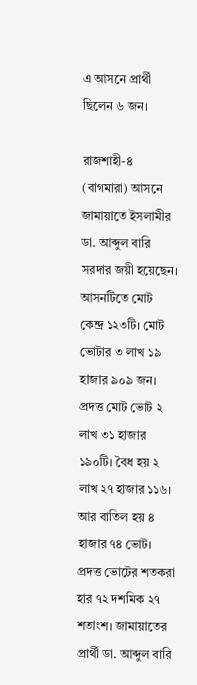এ আসনে প্রার্থী ছিলেন ৬ জন।

রাজশাহী-৪ (বাগমারা) আসনে জামায়াতে ইসলামীর ডা. আব্দুল বারি সরদার জয়ী হয়েছেন। আসনটিতে মোট কেন্দ্র ১২৩টি। মোট ভোটার ৩ লাখ ১৯ হাজার ৯০৯ জন। প্রদত্ত মোট ভোট ২ লাখ ৩১ হাজার ১৯০টি। বৈধ হয় ২ লাখ ২৭ হাজার ১১৬। আর বাতিল হয় ৪ হাজার ৭৪ ভোট। প্রদত্ত ভোটের শতকরা হার ৭২ দশমিক ২৭ শতাংশ। জামায়াতের প্রার্থী ডা. আব্দুল বারি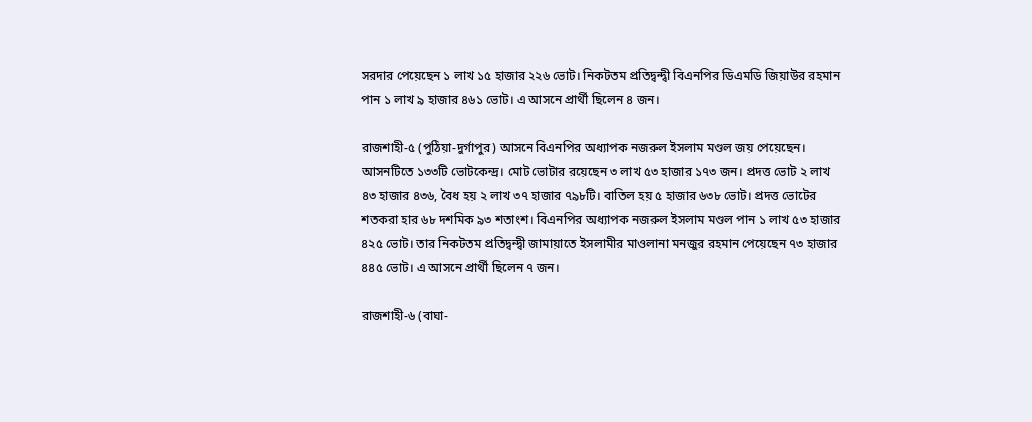সরদার পেয়েছেন ১ লাখ ১৫ হাজার ২২৬ ভোট। নিকটতম প্রতিদ্বন্দ্বী বিএনপির ডিএমডি জিয়াউর রহমান পান ১ লাখ ৯ হাজার ৪৬১ ভোট। এ আসনে প্রার্থী ছিলেন ৪ জন।

রাজশাহী-৫ (পুঠিয়া-দুর্গাপুর) আসনে বিএনপির অধ্যাপক নজরুল ইসলাম মণ্ডল জয় পেয়েছেন। আসনটিতে ১৩৩টি ভোটকেন্দ্র। মোট ভোটার রয়েছেন ৩ লাখ ৫৩ হাজার ১৭৩ জন। প্রদত্ত ভোট ২ লাখ ৪৩ হাজার ৪৩৬, বৈধ হয় ২ লাখ ৩৭ হাজার ৭৯৮টি। বাতিল হয় ৫ হাজার ৬৩৮ ভোট। প্রদত্ত ভোটের শতকরা হার ৬৮ দশমিক ৯৩ শতাংশ। বিএনপির অধ্যাপক নজরুল ইসলাম মণ্ডল পান ১ লাখ ৫৩ হাজার ৪২৫ ভোট। তার নিকটতম প্রতিদ্বন্দ্বী জামায়াতে ইসলামীর মাওলানা মনজুর রহমান পেয়েছেন ৭৩ হাজার ৪৪৫ ভোট। এ আসনে প্রার্থী ছিলেন ৭ জন।

রাজশাহী-৬ (বাঘা-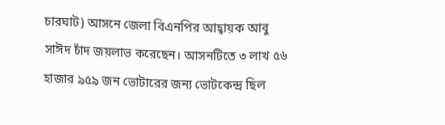চারঘাট) আসনে জেলা বিএনপির আহ্বায়ক আবু সাঈদ চাঁদ জয়লাভ করেছেন। আসনটিতে ৩ লাখ ৫৬ হাজার ৯৫৯ জন ভোটারের জন্য ভোটকেন্দ্র ছিল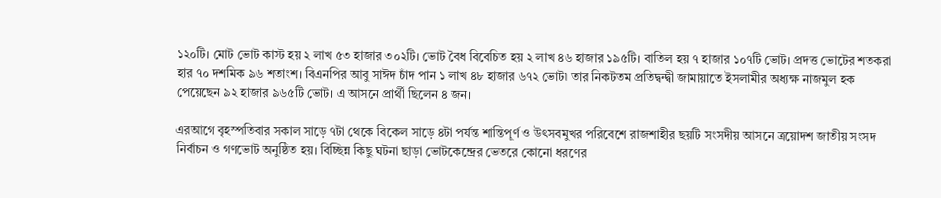১২০টি। মোট ভোট কাস্ট হয় ২ লাখ ৫৩ হাজার ৩০২টি। ভোট বৈধ বিবেচিত হয় ২ লাখ ৪৬ হাজার ১৯৫টি। বাতিল হয় ৭ হাজার ১০৭টি ভোট। প্রদত্ত ভোটের শতকরা হার ৭০ দশমিক ৯৬ শতাংশ। বিএনপির আবু সাঈদ চাঁদ পান ১ লাখ ৪৮ হাজার ৬৭২ ভোট৷ তার নিকটতম প্রতিদ্বন্দ্বী জামায়াতে ইসলামীর অধ্যক্ষ নাজমুল হক পেয়েছেন ৯২ হাজার ৯৬৫টি ভোট। এ আসনে প্রার্থী ছিলেন ৪ জন।

এরআগে বৃহস্পতিবার সকাল সাড়ে ৭টা থেকে বিকেল সাড়ে ৪টা পর্যন্ত শান্তিপূর্ণ ও উৎসবমুখর পরিবেশে রাজশাহীর ছয়টি সংসদীয় আসনে ত্রয়োদশ জাতীয় সংসদ নির্বাচন ও গণভোট অনুষ্ঠিত হয়। বিচ্ছিন্ন কিছু ঘটনা ছাড়া ভোটকেন্দ্রের ভেতরে কোনো ধরণের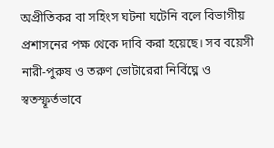অপ্রীতিকর বা সহিংস ঘটনা ঘটেনি বলে বিভাগীয় প্রশাসনের পক্ষ থেকে দাবি করা হয়েছে। সব বয়েসী নারী-পুরুষ ও তরুণ ভোটারেরা নির্বিঘ্নে ও স্বতস্ফূর্তভাবে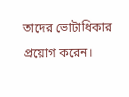তাদের ভোটাধিকার প্রয়োগ করেন।